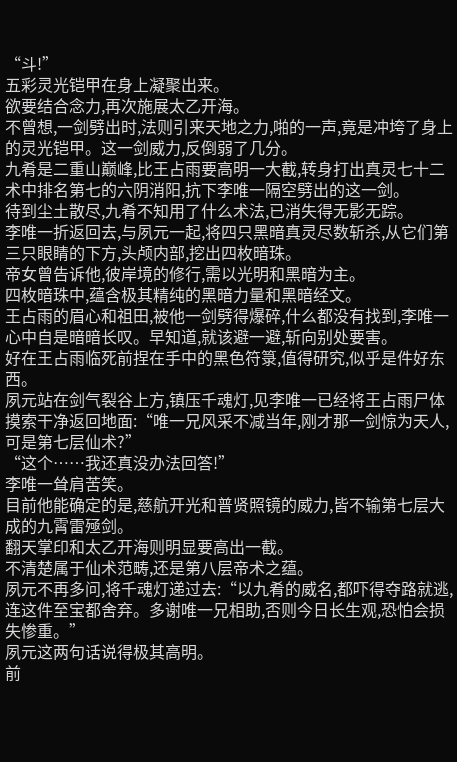“斗!”
五彩灵光铠甲在身上凝聚出来。
欲要结合念力,再次施展太乙开海。
不曾想,一剑劈出时,法则引来天地之力,啪的一声,竟是冲垮了身上的灵光铠甲。这一剑威力,反倒弱了几分。
九肴是二重山巅峰,比王占雨要高明一大截,转身打出真灵七十二术中排名第七的六阴消阳,抗下李唯一隔空劈出的这一剑。
待到尘土散尽,九肴不知用了什么术法,已消失得无影无踪。
李唯一折返回去,与夙元一起,将四只黑暗真灵尽数斩杀,从它们第三只眼睛的下方,头颅内部,挖出四枚暗珠。
帝女曾告诉他,彼岸境的修行,需以光明和黑暗为主。
四枚暗珠中,蕴含极其精纯的黑暗力量和黑暗经文。
王占雨的眉心和祖田,被他一剑劈得爆碎,什么都没有找到,李唯一心中自是暗暗长叹。早知道,就该避一避,斩向别处要害。
好在王占雨临死前捏在手中的黑色符箓,值得研究,似乎是件好东西。
夙元站在剑气裂谷上方,镇压千魂灯,见李唯一已经将王占雨尸体摸索干净返回地面:“唯一兄风采不减当年,刚才那一剑惊为天人,可是第七层仙术?”
“这个……我还真没办法回答!”
李唯一耸肩苦笑。
目前他能确定的是,慈航开光和普贤照镜的威力,皆不输第七层大成的九霄雷殛剑。
翻天掌印和太乙开海则明显要高出一截。
不清楚属于仙术范畴,还是第八层帝术之蕴。
夙元不再多问,将千魂灯递过去:“以九肴的威名,都吓得夺路就逃,连这件至宝都舍弃。多谢唯一兄相助,否则今日长生观,恐怕会损失惨重。”
夙元这两句话说得极其高明。
前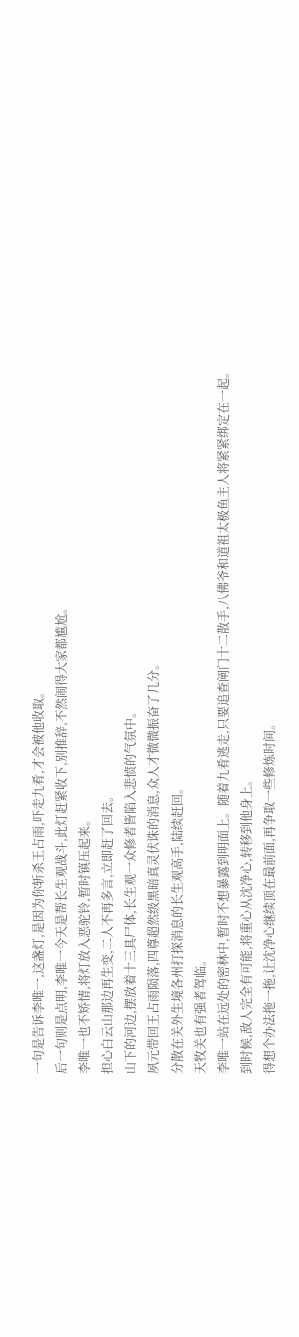一句是告诉李唯一,这盏灯,是因为你斩杀王占雨,吓走九肴,才会被他收取。
后一句则是点明,李唯一今天是帮长生观战斗,此灯赶紧收下,别推辞,不然闹得大家都尴尬。
李唯一也不矫情,将灯放入恶驼铃,暂时镇压起来。
担心白云山那边再生变,二人不再多言,立即赶了回去。
山下的河边,摆放着十三具尸体,长生观一众修者皆陷入悲愤的气氛中。
夙元带回王占雨陨落,四尊超然级黑暗真灵伏诛的消息,众人才微微振奋了几分。
分散在关外生境各州打探消息的长生观高手,陆续赶回。
天牧关也有强者驾临。
李唯一站在远处的密林中,暂时不想暴露到明面上。随着九肴逃走,只要追查阐门十二散手,八佛爷和道祖太极鱼主人将紧紧绑定在一起。
到时候,敌人完全有可能,将重心从沈净心,转移到他身上。
得想个办法拖一拖,让沈净心继续顶在最前面,再争取一些修炼时间。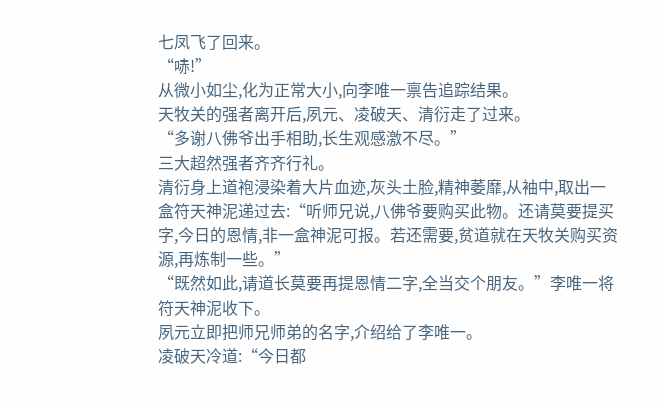七凤飞了回来。
“哧!”
从微小如尘,化为正常大小,向李唯一禀告追踪结果。
天牧关的强者离开后,夙元、凌破天、清衍走了过来。
“多谢八佛爷出手相助,长生观感激不尽。”
三大超然强者齐齐行礼。
清衍身上道袍浸染着大片血迹,灰头土脸,精神萎靡,从袖中,取出一盒符天神泥递过去:“听师兄说,八佛爷要购买此物。还请莫要提买字,今日的恩情,非一盒神泥可报。若还需要,贫道就在天牧关购买资源,再炼制一些。”
“既然如此,请道长莫要再提恩情二字,全当交个朋友。”李唯一将符天神泥收下。
夙元立即把师兄师弟的名字,介绍给了李唯一。
凌破天冷道:“今日都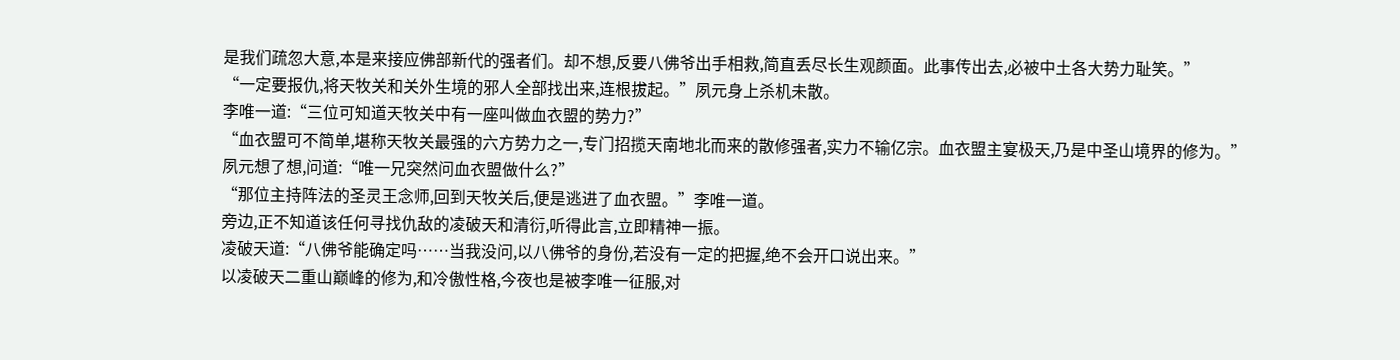是我们疏忽大意,本是来接应佛部新代的强者们。却不想,反要八佛爷出手相救,简直丢尽长生观颜面。此事传出去,必被中土各大势力耻笑。”
“一定要报仇,将天牧关和关外生境的邪人全部找出来,连根拔起。”夙元身上杀机未散。
李唯一道:“三位可知道天牧关中有一座叫做血衣盟的势力?”
“血衣盟可不简单,堪称天牧关最强的六方势力之一,专门招揽天南地北而来的散修强者,实力不输亿宗。血衣盟主宴极天,乃是中圣山境界的修为。”
夙元想了想,问道:“唯一兄突然问血衣盟做什么?”
“那位主持阵法的圣灵王念师,回到天牧关后,便是逃进了血衣盟。”李唯一道。
旁边,正不知道该任何寻找仇敌的凌破天和清衍,听得此言,立即精神一振。
凌破天道:“八佛爷能确定吗……当我没问,以八佛爷的身份,若没有一定的把握,绝不会开口说出来。”
以凌破天二重山巅峰的修为,和冷傲性格,今夜也是被李唯一征服,对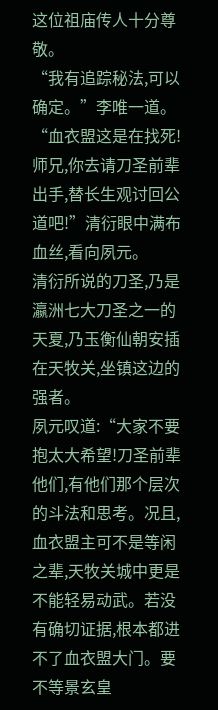这位祖庙传人十分尊敬。
“我有追踪秘法,可以确定。”李唯一道。
“血衣盟这是在找死!师兄,你去请刀圣前辈出手,替长生观讨回公道吧!”清衍眼中满布血丝,看向夙元。
清衍所说的刀圣,乃是瀛洲七大刀圣之一的天夏,乃玉衡仙朝安插在天牧关,坐镇这边的强者。
夙元叹道:“大家不要抱太大希望!刀圣前辈他们,有他们那个层次的斗法和思考。况且,血衣盟主可不是等闲之辈,天牧关城中更是不能轻易动武。若没有确切证据,根本都进不了血衣盟大门。要不等景玄皇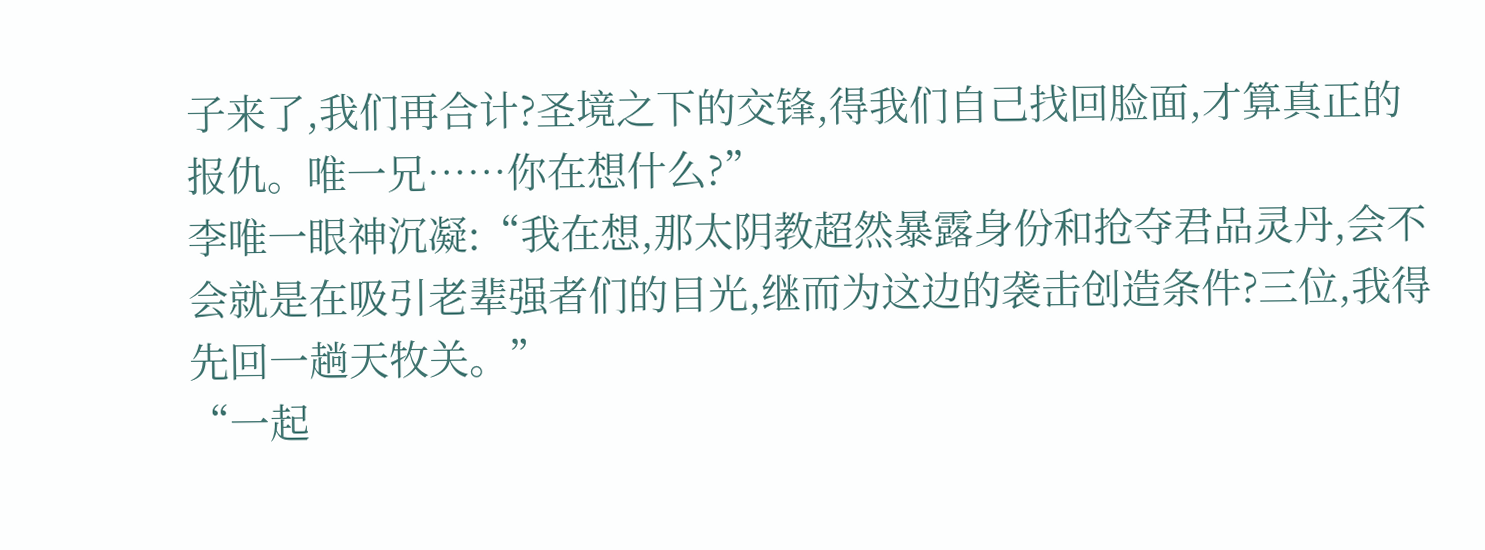子来了,我们再合计?圣境之下的交锋,得我们自己找回脸面,才算真正的报仇。唯一兄……你在想什么?”
李唯一眼神沉凝:“我在想,那太阴教超然暴露身份和抢夺君品灵丹,会不会就是在吸引老辈强者们的目光,继而为这边的袭击创造条件?三位,我得先回一趟天牧关。”
“一起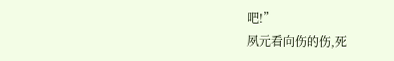吧!”
夙元看向伤的伤,死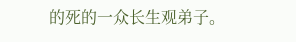的死的一众长生观弟子。